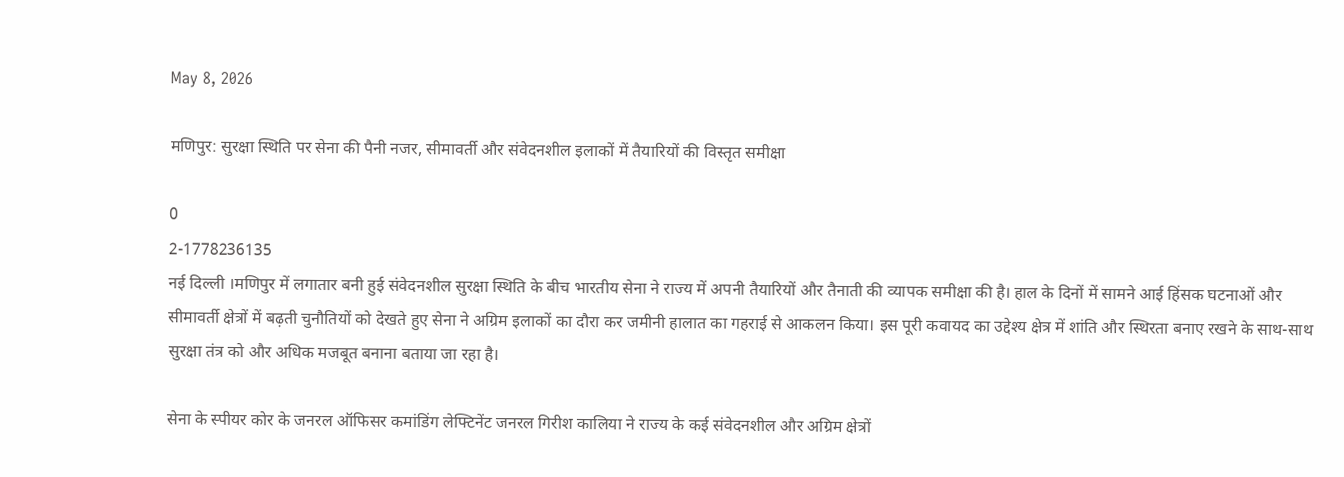May 8, 2026

मणिपुर: सुरक्षा स्थिति पर सेना की पैनी नजर, सीमावर्ती और संवेदनशील इलाकों में तैयारियों की विस्तृत समीक्षा

0
2-1778236135
नई दिल्ली ।मणिपुर में लगातार बनी हुई संवेदनशील सुरक्षा स्थिति के बीच भारतीय सेना ने राज्य में अपनी तैयारियों और तैनाती की व्यापक समीक्षा की है। हाल के दिनों में सामने आई हिंसक घटनाओं और सीमावर्ती क्षेत्रों में बढ़ती चुनौतियों को देखते हुए सेना ने अग्रिम इलाकों का दौरा कर जमीनी हालात का गहराई से आकलन किया। इस पूरी कवायद का उद्देश्य क्षेत्र में शांति और स्थिरता बनाए रखने के साथ-साथ सुरक्षा तंत्र को और अधिक मजबूत बनाना बताया जा रहा है।

सेना के स्पीयर कोर के जनरल ऑफिसर कमांडिंग लेफ्टिनेंट जनरल गिरीश कालिया ने राज्य के कई संवेदनशील और अग्रिम क्षेत्रों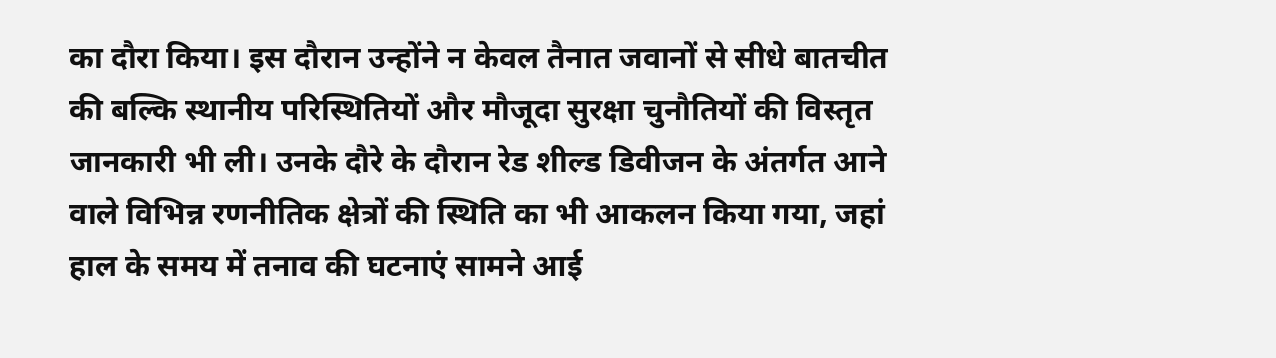का दौरा किया। इस दौरान उन्होंने न केवल तैनात जवानों से सीधे बातचीत की बल्कि स्थानीय परिस्थितियों और मौजूदा सुरक्षा चुनौतियों की विस्तृत जानकारी भी ली। उनके दौरे के दौरान रेड शील्ड डिवीजन के अंतर्गत आने वाले विभिन्न रणनीतिक क्षेत्रों की स्थिति का भी आकलन किया गया, जहां हाल के समय में तनाव की घटनाएं सामने आई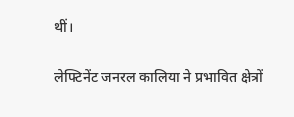थीं।

लेफ्टिनेंट जनरल कालिया ने प्रभावित क्षेत्रों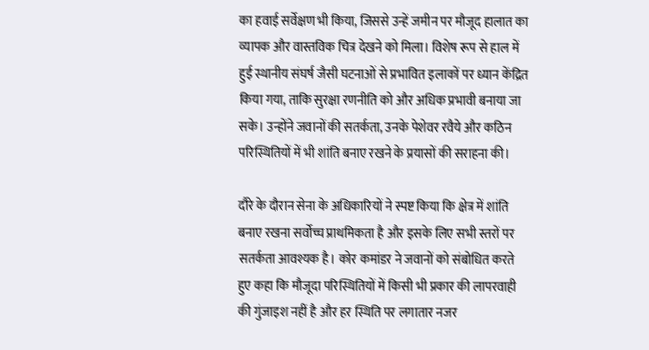का हवाई सर्वेक्षण भी किया, जिससे उन्हें जमीन पर मौजूद हालात का व्यापक और वास्तविक चित्र देखने को मिला। विशेष रूप से हाल में हुई स्थानीय संघर्ष जैसी घटनाओं से प्रभावित इलाकों पर ध्यान केंद्रित किया गया, ताकि सुरक्षा रणनीति को और अधिक प्रभावी बनाया जा सके। उन्होंने जवानों की सतर्कता, उनके पेशेवर रवैये और कठिन परिस्थितियों में भी शांति बनाए रखने के प्रयासों की सराहना की।

दौरे के दौरान सेना के अधिकारियों ने स्पष्ट किया कि क्षेत्र में शांति बनाए रखना सर्वोच्च प्राथमिकता है और इसके लिए सभी स्तरों पर सतर्कता आवश्यक है। कोर कमांडर ने जवानों को संबोधित करते हुए कहा कि मौजूदा परिस्थितियों में किसी भी प्रकार की लापरवाही की गुंजाइश नहीं है और हर स्थिति पर लगातार नजर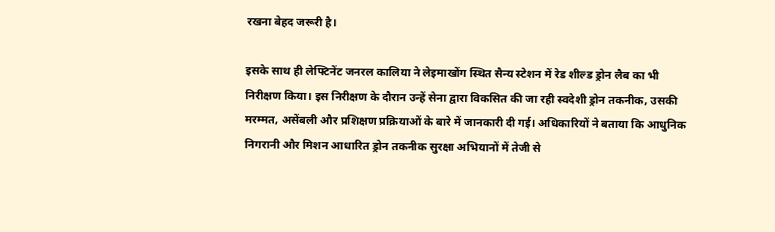रखना बेहद जरूरी है।

इसके साथ ही लेफ्टिनेंट जनरल कालिया ने लेइमाखोंग स्थित सैन्य स्टेशन में रेड शील्ड ड्रोन लैब का भी निरीक्षण किया। इस निरीक्षण के दौरान उन्हें सेना द्वारा विकसित की जा रही स्वदेशी ड्रोन तकनीक, उसकी मरम्मत, असेंबली और प्रशिक्षण प्रक्रियाओं के बारे में जानकारी दी गई। अधिकारियों ने बताया कि आधुनिक निगरानी और मिशन आधारित ड्रोन तकनीक सुरक्षा अभियानों में तेजी से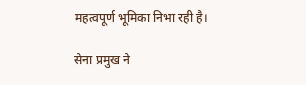महत्वपूर्ण भूमिका निभा रही है।

सेना प्रमुख ने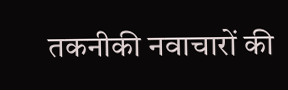तकनीकी नवाचारों की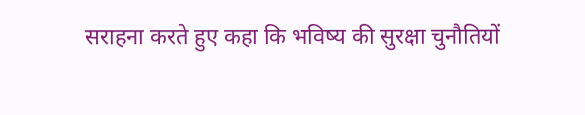सराहना करते हुए कहा कि भविष्य की सुरक्षा चुनौतियों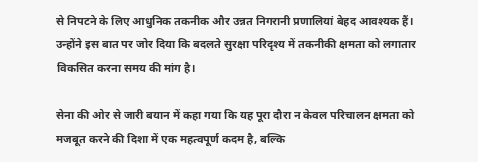से निपटने के लिए आधुनिक तकनीक और उन्नत निगरानी प्रणालियां बेहद आवश्यक हैं। उन्होंने इस बात पर जोर दिया कि बदलते सुरक्षा परिदृश्य में तकनीकी क्षमता को लगातार विकसित करना समय की मांग है।

सेना की ओर से जारी बयान में कहा गया कि यह पूरा दौरा न केवल परिचालन क्षमता को मजबूत करने की दिशा में एक महत्वपूर्ण कदम है, बल्कि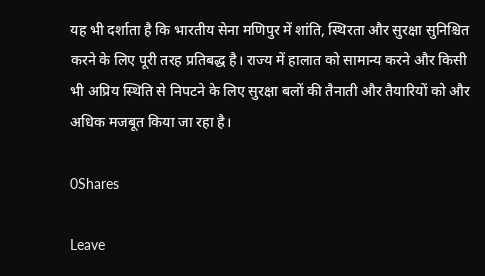यह भी दर्शाता है कि भारतीय सेना मणिपुर में शांति, स्थिरता और सुरक्षा सुनिश्चित करने के लिए पूरी तरह प्रतिबद्ध है। राज्य में हालात को सामान्य करने और किसी भी अप्रिय स्थिति से निपटने के लिए सुरक्षा बलों की तैनाती और तैयारियों को और अधिक मजबूत किया जा रहा है।

0Shares

Leave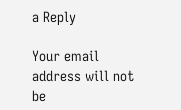a Reply

Your email address will not be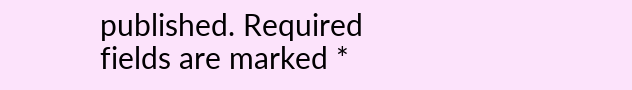published. Required fields are marked *